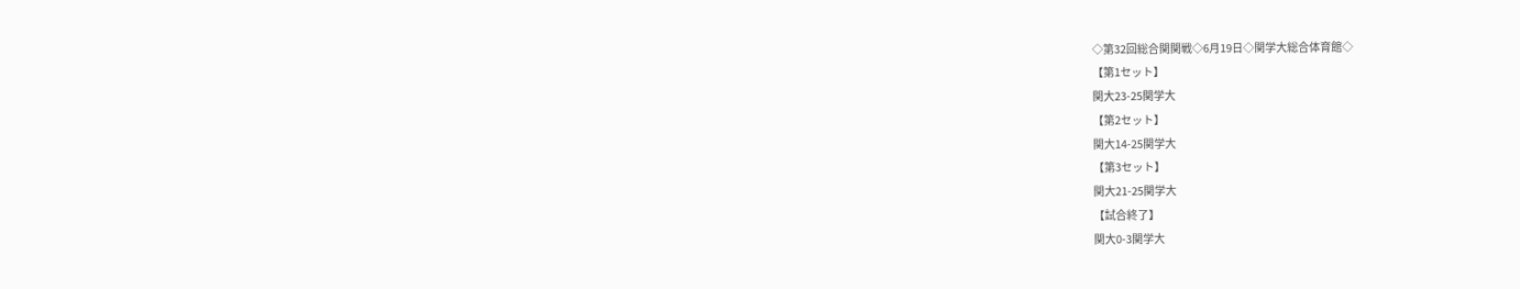◇第32回総合関関戦◇6月19日◇関学大総合体育館◇
【第1セット】
関大23-25関学大
【第2セット】
関大14-25関学大
【第3セット】
関大21-25関学大
【試合終了】
関大0-3関学大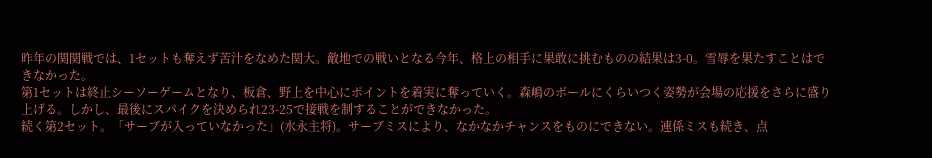昨年の関関戦では、1セットも奪えず苦汁をなめた関大。敵地での戦いとなる今年、格上の相手に果敢に挑むものの結果は3-0。雪辱を果たすことはできなかった。
第1セットは終止シーソーゲームとなり、板倉、野上を中心にポイントを着実に奪っていく。森嶋のボールにくらいつく姿勢が会場の応援をさらに盛り上げる。しかし、最後にスパイクを決められ23-25で接戦を制することができなかった。
続く第2セット。「サーブが入っていなかった」(水永主将)。サーブミスにより、なかなかチャンスをものにできない。連係ミスも続き、点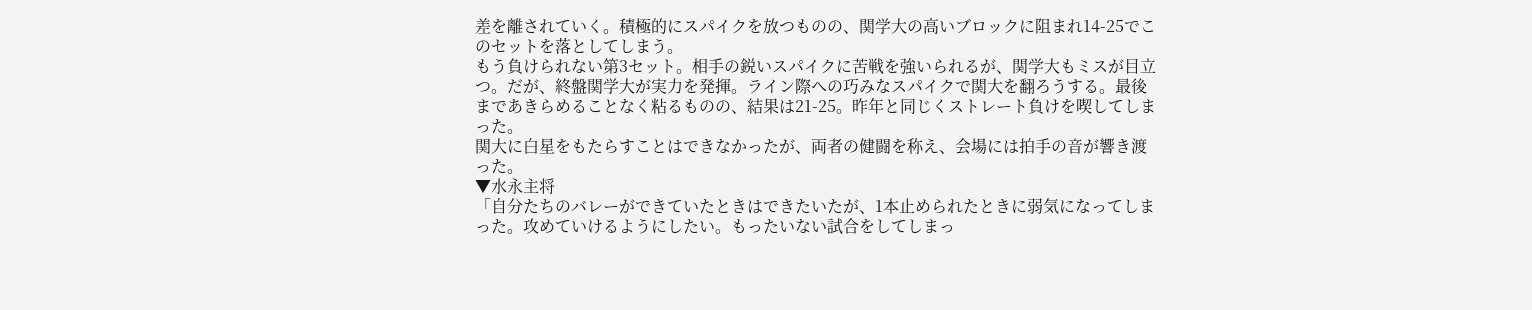差を離されていく。積極的にスパイクを放つものの、関学大の高いブロックに阻まれ14-25でこのセットを落としてしまう。
もう負けられない第3セット。相手の鋭いスパイクに苦戦を強いられるが、関学大もミスが目立つ。だが、終盤関学大が実力を発揮。ライン際への巧みなスパイクで関大を翻ろうする。最後まであきらめることなく粘るものの、結果は21-25。昨年と同じくストレート負けを喫してしまった。
関大に白星をもたらすことはできなかったが、両者の健闘を称え、会場には拍手の音が響き渡った。
▼水永主将
「自分たちのバレーができていたときはできたいたが、1本止められたときに弱気になってしまった。攻めていけるようにしたい。もったいない試合をしてしまっ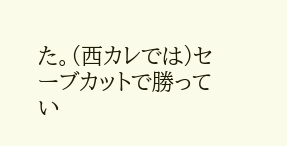た。(西カレでは)セーブカットで勝ってい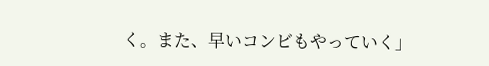く。また、早いコンビもやっていく」